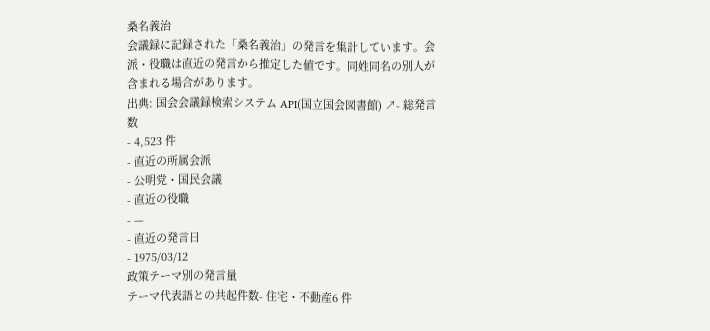桑名義治
会議録に記録された「桑名義治」の発言を集計しています。会派・役職は直近の発言から推定した値です。同姓同名の別人が含まれる場合があります。
出典: 国会会議録検索システム API(国立国会図書館) ↗- 総発言数
- 4,523 件
- 直近の所属会派
- 公明党・国民会議
- 直近の役職
- —
- 直近の発言日
- 1975/03/12
政策テーマ別の発言量
テーマ代表語との共起件数- 住宅・不動産6 件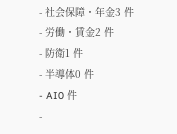- 社会保障・年金3 件
- 労働・賃金2 件
- 防衛1 件
- 半導体0 件
- AI0 件
-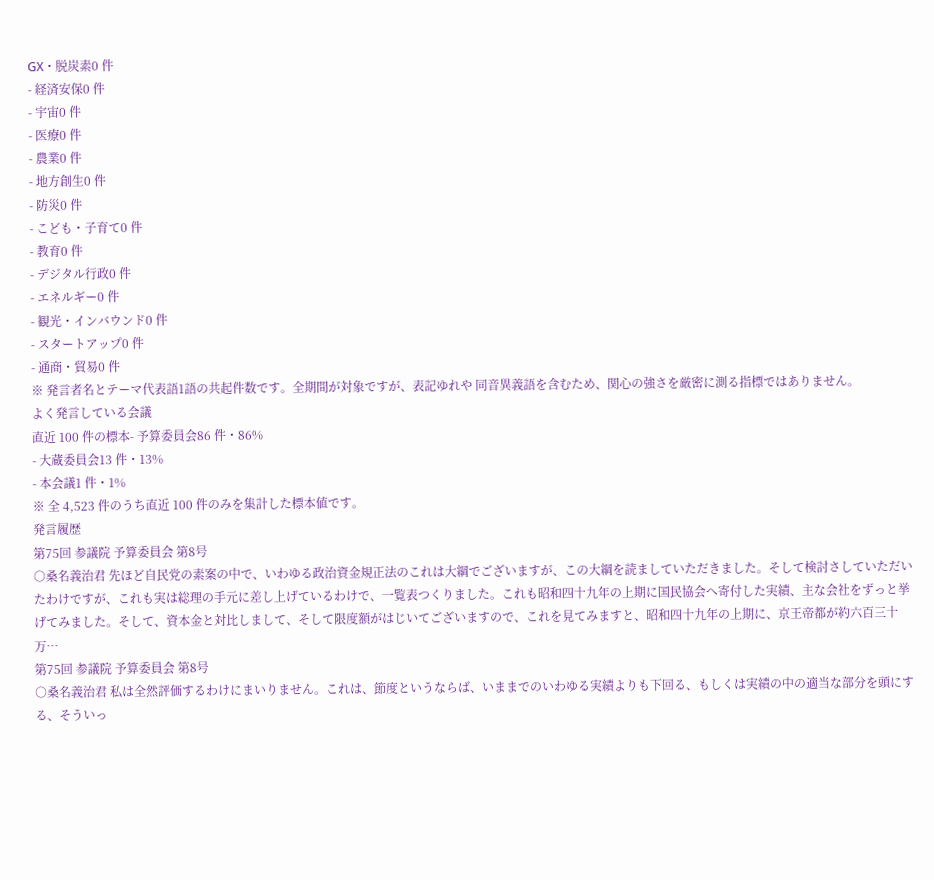GX・脱炭素0 件
- 経済安保0 件
- 宇宙0 件
- 医療0 件
- 農業0 件
- 地方創生0 件
- 防災0 件
- こども・子育て0 件
- 教育0 件
- デジタル行政0 件
- エネルギー0 件
- 観光・インバウンド0 件
- スタートアップ0 件
- 通商・貿易0 件
※ 発言者名とテーマ代表語1語の共起件数です。全期間が対象ですが、表記ゆれや 同音異義語を含むため、関心の強さを厳密に測る指標ではありません。
よく発言している会議
直近 100 件の標本- 予算委員会86 件・86%
- 大蔵委員会13 件・13%
- 本会議1 件・1%
※ 全 4,523 件のうち直近 100 件のみを集計した標本値です。
発言履歴
第75回 参議院 予算委員会 第8号
○桑名義治君 先ほど自民党の素案の中で、いわゆる政治資金規正法のこれは大綱でございますが、この大綱を読ましていただきました。そして検討さしていただいたわけですが、これも実は総理の手元に差し上げているわけで、一覧表つくりました。これも昭和四十九年の上期に国民協会へ寄付した実績、主な会社をずっと挙げてみました。そして、資本金と対比しまして、そして限度額がはじいてございますので、これを見てみますと、昭和四十九年の上期に、京王帝都が約六百三十万…
第75回 参議院 予算委員会 第8号
○桑名義治君 私は全然評価するわけにまいりません。これは、節度というならば、いままでのいわゆる実績よりも下回る、もしくは実績の中の適当な部分を頭にする、そういっ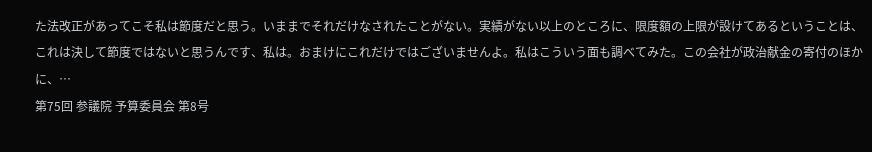た法改正があってこそ私は節度だと思う。いままでそれだけなされたことがない。実績がない以上のところに、限度額の上限が設けてあるということは、これは決して節度ではないと思うんです、私は。おまけにこれだけではございませんよ。私はこういう面も調べてみた。この会社が政治献金の寄付のほかに、…
第75回 参議院 予算委員会 第8号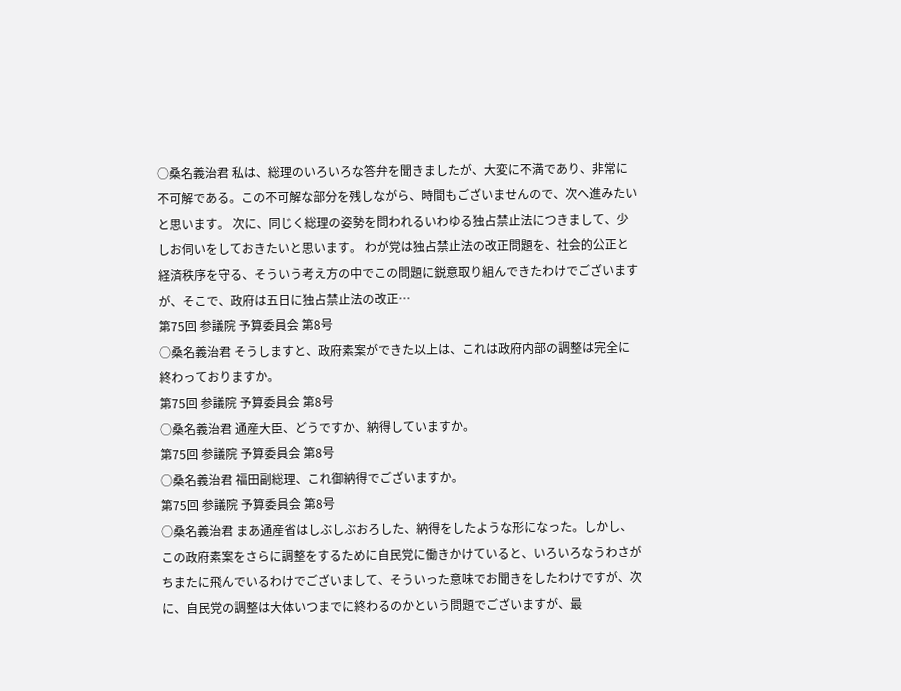○桑名義治君 私は、総理のいろいろな答弁を聞きましたが、大変に不満であり、非常に不可解である。この不可解な部分を残しながら、時間もございませんので、次へ進みたいと思います。 次に、同じく総理の姿勢を問われるいわゆる独占禁止法につきまして、少しお伺いをしておきたいと思います。 わが党は独占禁止法の改正問題を、社会的公正と経済秩序を守る、そういう考え方の中でこの問題に鋭意取り組んできたわけでございますが、そこで、政府は五日に独占禁止法の改正…
第75回 参議院 予算委員会 第8号
○桑名義治君 そうしますと、政府素案ができた以上は、これは政府内部の調整は完全に終わっておりますか。
第75回 参議院 予算委員会 第8号
○桑名義治君 通産大臣、どうですか、納得していますか。
第75回 参議院 予算委員会 第8号
○桑名義治君 福田副総理、これ御納得でございますか。
第75回 参議院 予算委員会 第8号
○桑名義治君 まあ通産省はしぶしぶおろした、納得をしたような形になった。しかし、この政府素案をさらに調整をするために自民党に働きかけていると、いろいろなうわさがちまたに飛んでいるわけでございまして、そういった意味でお聞きをしたわけですが、次に、自民党の調整は大体いつまでに終わるのかという問題でございますが、最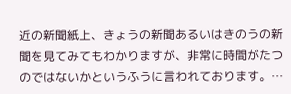近の新聞紙上、きょうの新聞あるいはきのうの新聞を見てみてもわかりますが、非常に時間がたつのではないかというふうに言われております。…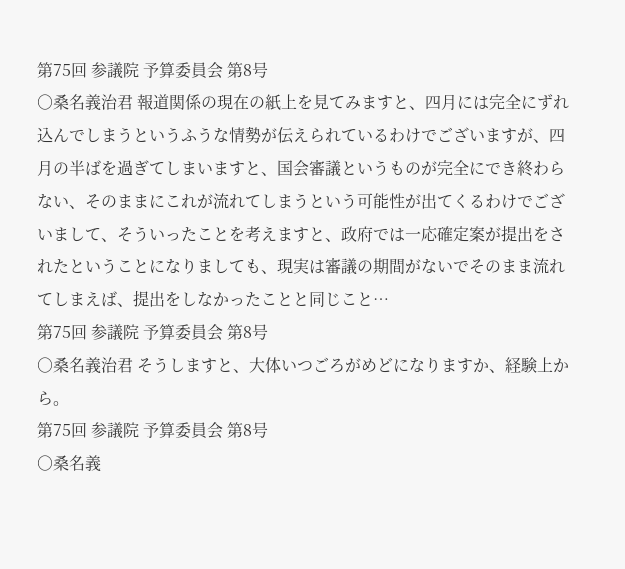第75回 参議院 予算委員会 第8号
○桑名義治君 報道関係の現在の紙上を見てみますと、四月には完全にずれ込んでしまうというふうな情勢が伝えられているわけでございますが、四月の半ばを過ぎてしまいますと、国会審議というものが完全にでき終わらない、そのままにこれが流れてしまうという可能性が出てくるわけでございまして、そういったことを考えますと、政府では一応確定案が提出をされたということになりましても、現実は審議の期間がないでそのまま流れてしまえば、提出をしなかったことと同じこと…
第75回 参議院 予算委員会 第8号
○桑名義治君 そうしますと、大体いつごろがめどになりますか、経験上から。
第75回 参議院 予算委員会 第8号
○桑名義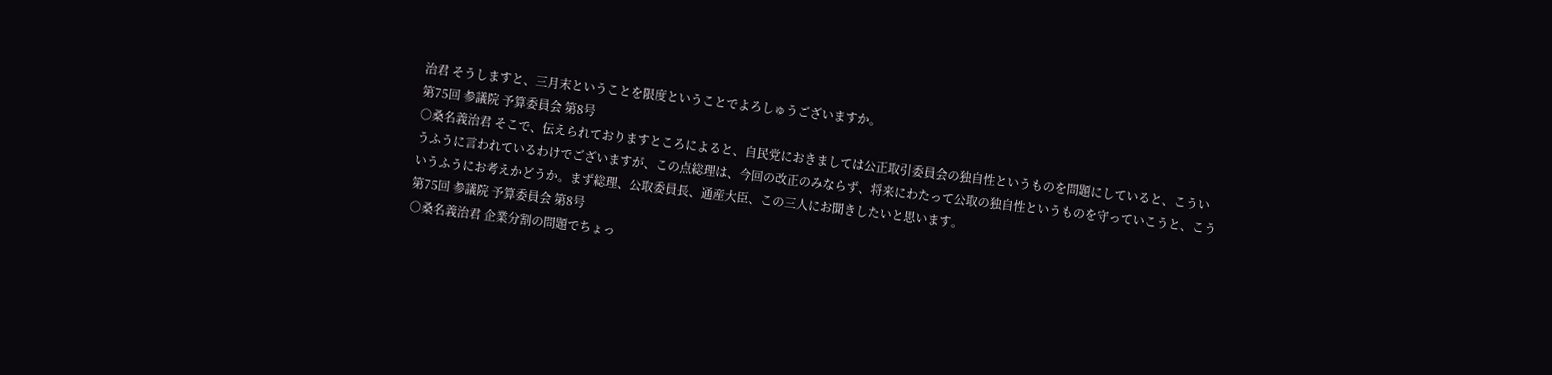治君 そうしますと、三月末ということを限度ということでよろしゅうございますか。
第75回 参議院 予算委員会 第8号
○桑名義治君 そこで、伝えられておりますところによると、自民党におきましては公正取引委員会の独自性というものを問題にしていると、こういうふうに言われているわけでございますが、この点総理は、今回の改正のみならず、将来にわたって公取の独自性というものを守っていこうと、こういうふうにお考えかどうか。まず総理、公取委員長、通産大臣、この三人にお聞きしたいと思います。
第75回 参議院 予算委員会 第8号
○桑名義治君 企業分割の問題でちょっ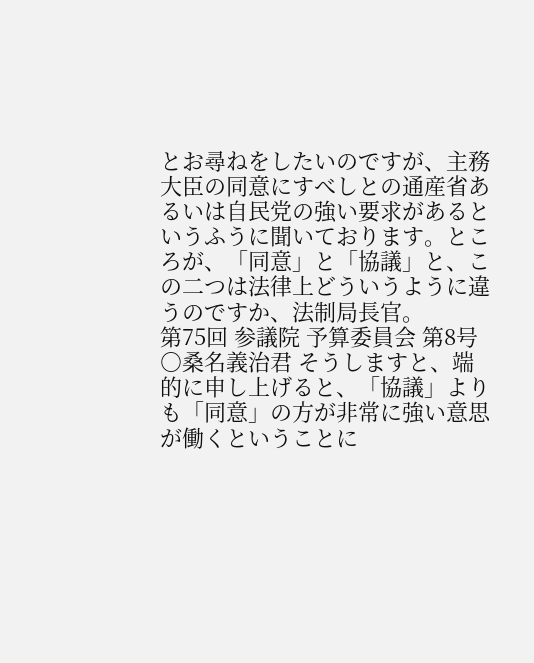とお尋ねをしたいのですが、主務大臣の同意にすべしとの通産省あるいは自民党の強い要求があるというふうに聞いております。ところが、「同意」と「協議」と、この二つは法律上どういうように違うのですか、法制局長官。
第75回 参議院 予算委員会 第8号
○桑名義治君 そうしますと、端的に申し上げると、「協議」よりも「同意」の方が非常に強い意思が働くということに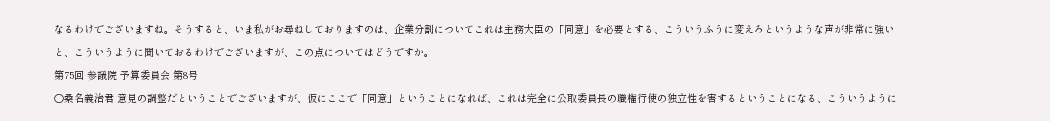なるわけでございますね。そうすると、いま私がお尋ねしておりますのは、企業分割についてこれは主務大臣の「同意」を必要とする、こういうふうに変えろというような声が非常に強いと、こういうように聞いておるわけでございますが、この点についてはどうですか。
第75回 参議院 予算委員会 第8号
○桑名義治君 意見の調整だということでございますが、仮にここで「同意」ということになれば、これは完全に公取委員長の職権行使の独立性を害するということになる、こういうように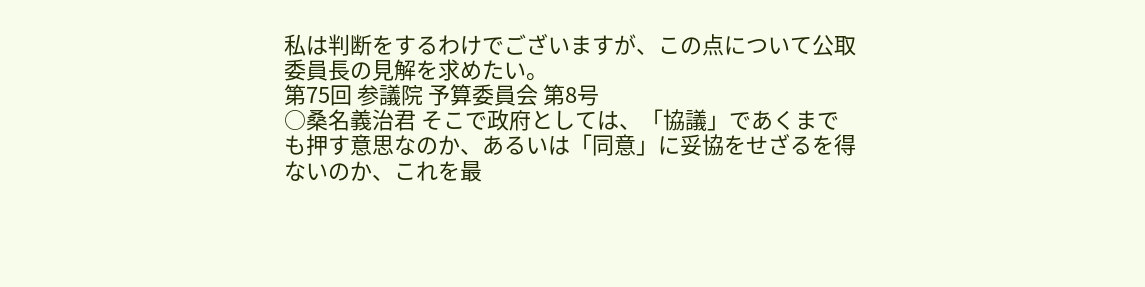私は判断をするわけでございますが、この点について公取委員長の見解を求めたい。
第75回 参議院 予算委員会 第8号
○桑名義治君 そこで政府としては、「協議」であくまでも押す意思なのか、あるいは「同意」に妥協をせざるを得ないのか、これを最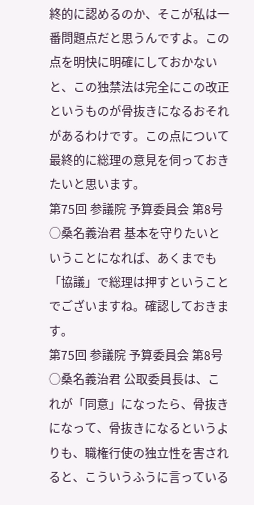終的に認めるのか、そこが私は一番問題点だと思うんですよ。この点を明快に明確にしておかないと、この独禁法は完全にこの改正というものが骨抜きになるおそれがあるわけです。この点について最終的に総理の意見を伺っておきたいと思います。
第75回 参議院 予算委員会 第8号
○桑名義治君 基本を守りたいということになれば、あくまでも「協議」で総理は押すということでございますね。確認しておきます。
第75回 参議院 予算委員会 第8号
○桑名義治君 公取委員長は、これが「同意」になったら、骨抜きになって、骨抜きになるというよりも、職権行使の独立性を害されると、こういうふうに言っている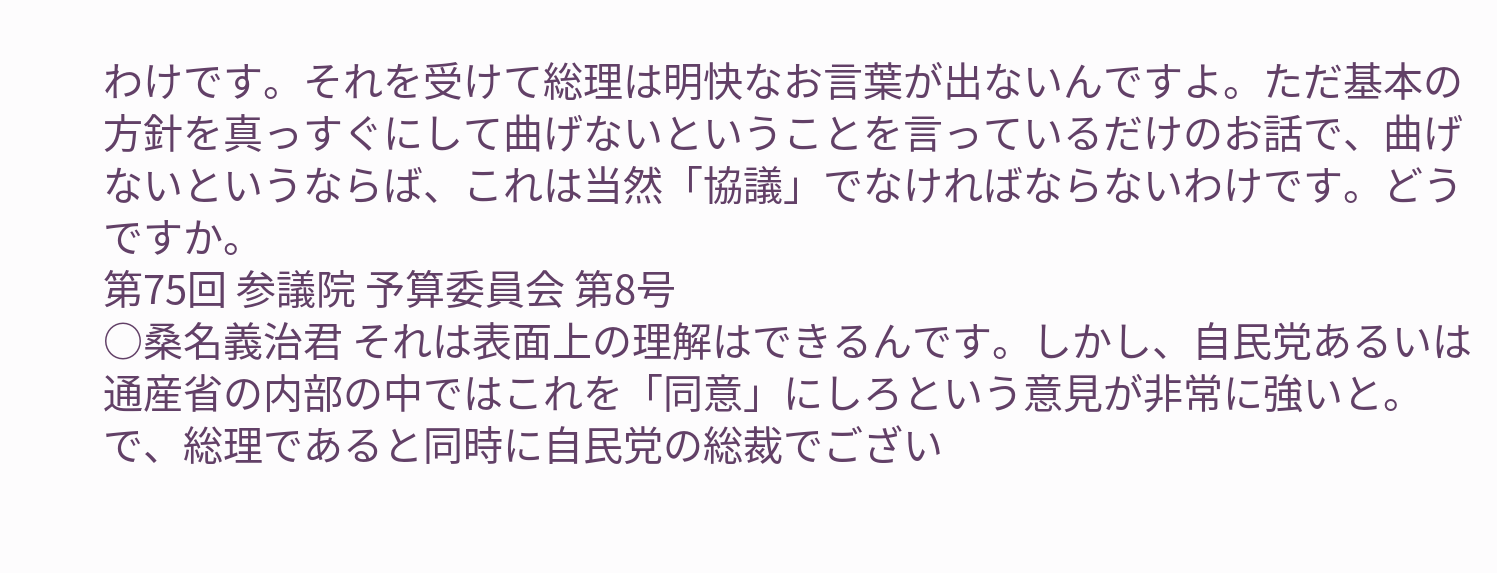わけです。それを受けて総理は明快なお言葉が出ないんですよ。ただ基本の方針を真っすぐにして曲げないということを言っているだけのお話で、曲げないというならば、これは当然「協議」でなければならないわけです。どうですか。
第75回 参議院 予算委員会 第8号
○桑名義治君 それは表面上の理解はできるんです。しかし、自民党あるいは通産省の内部の中ではこれを「同意」にしろという意見が非常に強いと。で、総理であると同時に自民党の総裁でござい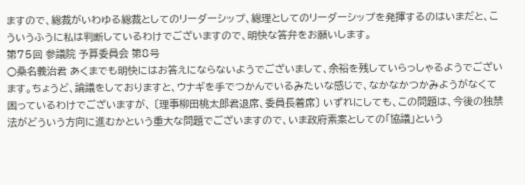ますので、総裁がいわゆる総裁としてのリーダーシップ、総理としてのリーダーシップを発揮するのはいまだと、こういうふうに私は判断しているわけでございますので、明快な答弁をお願いします。
第75回 参議院 予算委員会 第8号
○桑名義治君 あくまでも明快にはお答えにならないようでございまして、余裕を残していらっしゃるようでございます。ちょうど、論議をしておりますと、ウナギを手でつかんでいるみたいな感じで、なかなかつかみようがなくて困っているわけでございますが、 〔理事柳田桃太郎君退席、委員長着席〕 いずれにしても、この問題は、今後の独禁法がどういう方向に進むかという重大な問題でございますので、いま政府素案としての「協議」という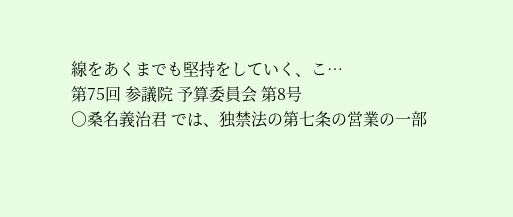線をあくまでも堅持をしていく、こ…
第75回 参議院 予算委員会 第8号
○桑名義治君 では、独禁法の第七条の営業の一部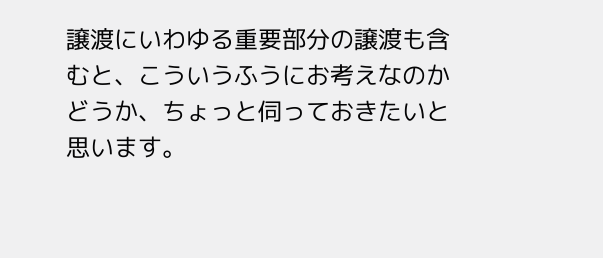譲渡にいわゆる重要部分の譲渡も含むと、こういうふうにお考えなのかどうか、ちょっと伺っておきたいと思います。